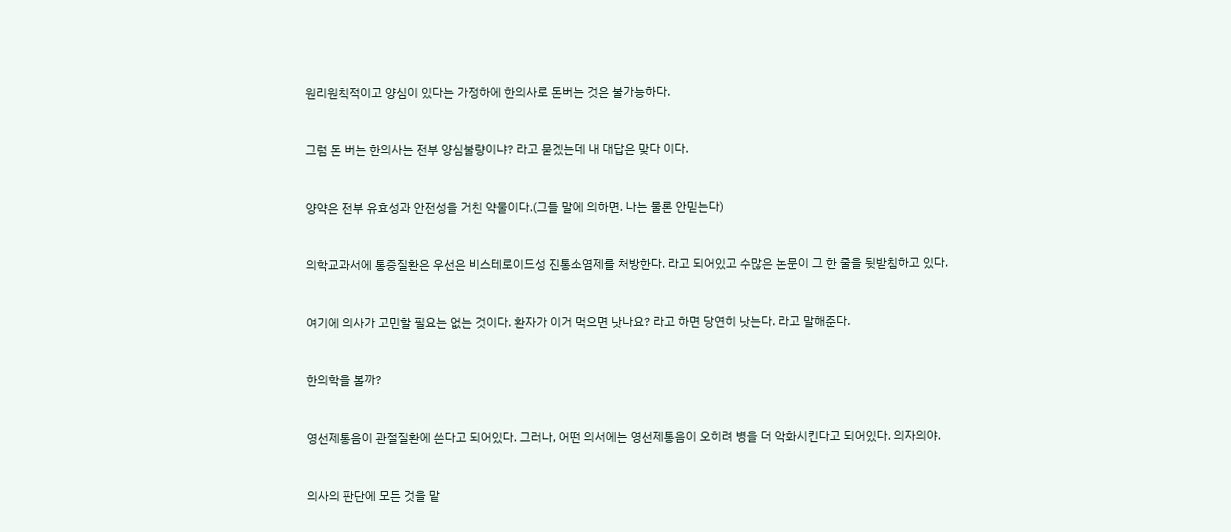원리원칙적이고 양심이 있다는 가정하에 한의사로 돈버는 것은 불가능하다.


그럼 돈 버는 한의사는 전부 양심불량이냐? 라고 묻겠는데 내 대답은 맞다 이다.


양약은 전부 유효성과 안전성을 거친 약물이다.(그들 말에 의하면. 나는 물론 안믿는다)


의학교과서에 통증질환은 우선은 비스테로이드성 진통소염제를 처방한다. 라고 되어있고 수많은 논문이 그 한 줄을 뒷받침하고 있다.


여기에 의사가 고민할 필요는 없는 것이다. 환자가 이거 먹으면 낫나요? 라고 하면 당연히 낫는다. 라고 말해준다.


한의학을 볼까?


영선제통음이 관절질환에 쓴다고 되어있다. 그러나, 어떤 의서에는 영선제통음이 오히려 병을 더 악화시킨다고 되어있다. 의자의야.


의사의 판단에 모든 것을 맡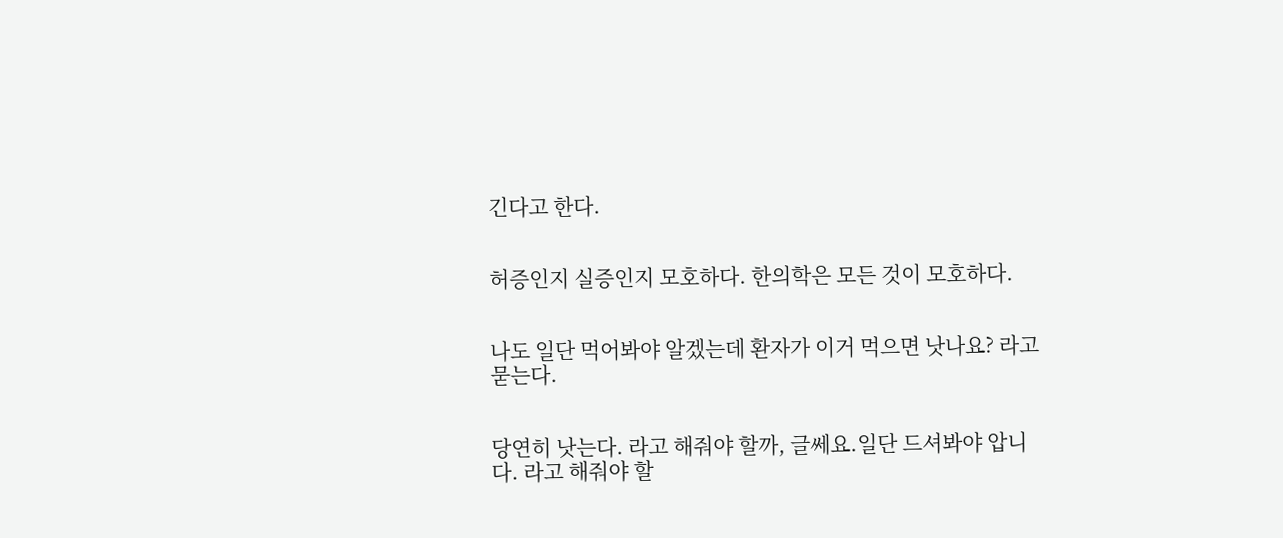긴다고 한다.


허증인지 실증인지 모호하다. 한의학은 모든 것이 모호하다.


나도 일단 먹어봐야 알겠는데 환자가 이거 먹으면 낫나요? 라고 묻는다.


당연히 낫는다. 라고 해줘야 할까, 글쎄요.일단 드셔봐야 압니다. 라고 해줘야 할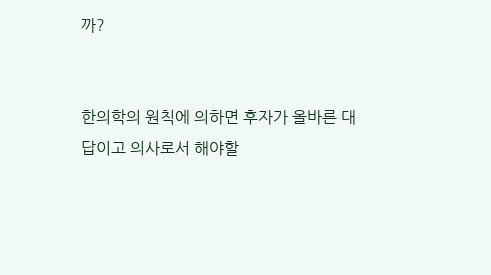까?


한의학의 원칙에 의하면 후자가 올바른 대답이고 의사로서 해야할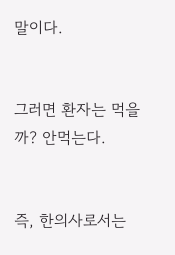말이다.


그러면 환자는 먹을까? 안먹는다.


즉, 한의사로서는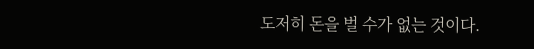도저히 돈을 벌 수가 없는 것이다.